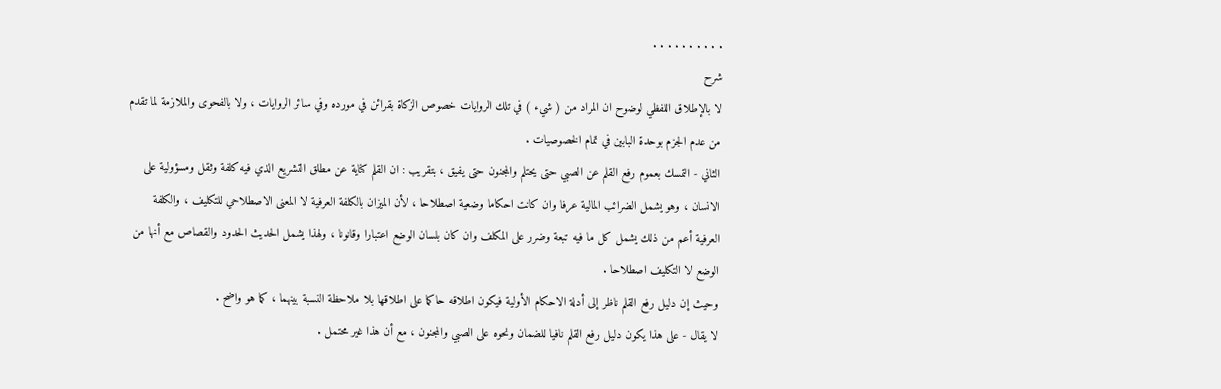. . . . . . . . . .
شرح
لا بالإطلاق اللفظي لوضوح ان المراد من ( شيء ) في تلك الروايات خصوص الزكاة بقرائن في مورده وفي سائر الروايات ، ولا بالفحوى والملازمة لما تقدم من عدم الجزم بوحدة البابين في تمام الخصوصيات .
الثاني - التمسك بعموم رفع القلم عن الصبي حتى يحتلم والمجنون حتى يفيق ، بتقريب : ان القلم كناية عن مطلق التشريع الذي فيه كلفة وثقل ومسؤولية على الانسان ، وهو يشمل الضرائب المالية عرفا وان كانت احكاما وضعية اصطلاحا ، لأن الميزان بالكلفة العرفية لا المعنى الاصطلاحي للتكليف ، والكلفة العرفية أعم من ذلك يشمل كل ما فيه تبعة وضرر على المكلف وان كان بلسان الوضع اعتبارا وقانونا ، ولهذا يشمل الحديث الحدود والقصاص مع أنها من الوضع لا التكليف اصطلاحا .
وحيث إن دليل رفع القلم ناظر إلى أدلة الاحكام الأولية فيكون اطلاقه حاكما على اطلاقها بلا ملاحظة النسبة بينهما ، كما هو واضح .
لا يقال - على هذا يكون دليل رفع القلم نافيا للضمان ونحوه على الصبي والمجنون ، مع أن هذا غير محتمل .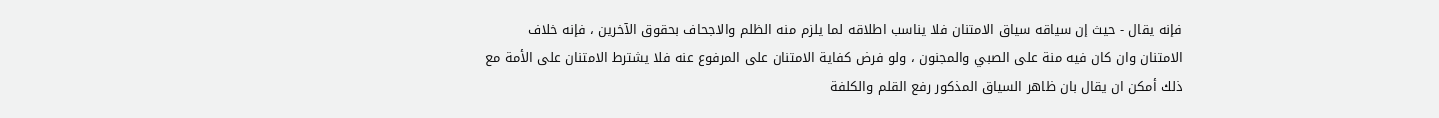فإنه يقال - حيث إن سياقه سياق الامتنان فلا يناسب اطلاقه لما يلزم منه الظلم والاجحاف بحقوق الآخرين ، فإنه خلاف الامتنان وان كان فيه منة على الصبي والمجنون ، ولو فرض كفاية الامتنان على المرفوع عنه فلا يشترط الامتنان على الأمة مع ذلك أمكن ان يقال بان ظاهر السياق المذكور رفع القلم والكلفة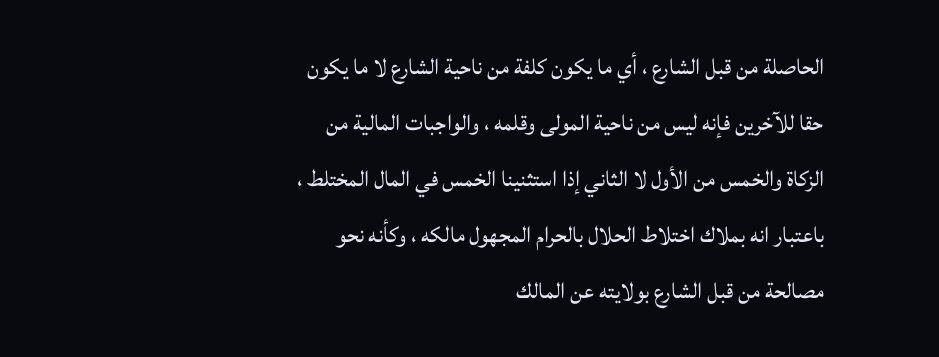الحاصلة من قبل الشارع ، أي ما يكون كلفة من ناحية الشارع لا ما يكون حقا للآخرين فإنه ليس من ناحية المولى وقلمه ، والواجبات المالية من الزكاة والخمس من الأول لا الثاني إذا استثنينا الخمس في المال المختلط ، باعتبار انه بملاك اختلاط الحلال بالحرام المجهول مالكه ، وكأنه نحو مصالحة من قبل الشارع بولايته عن المالك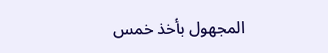المجهول بأخذ خمس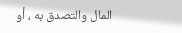المال والتصدق به ، أو